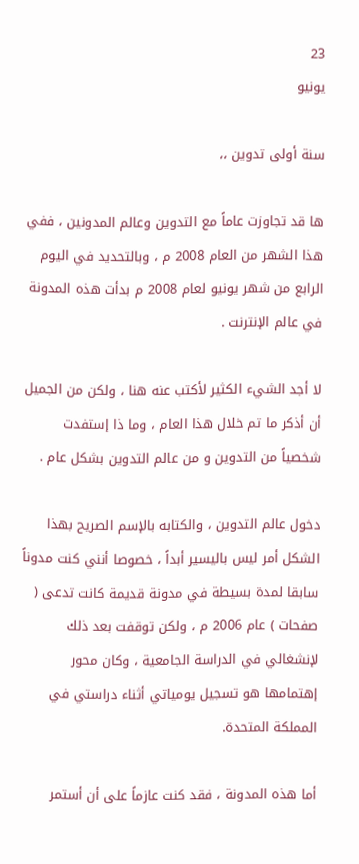23
يونيو

سنة أولى تدوين ،،

ها قد تجاوزت عاماً مع التدوين وعالم المدونين ، ففي هذا الشهر من العام 2008 م ، وبالتحديد في اليوم الرابع من شهر يونيو لعام 2008 م بدأت هذه المدونة في عالم الإنترنت .

لا أجد الشيء الكثير لأكتب عنه هنا ، ولكن من الجميل أن أذكر ما تم خلال هذا العام ، وما ذا إستفدت شخصياً من التدوين و من عالم التدوين بشكل عام .

دخول عالم التدوين ، والكتابه بالإسم الصريح بهذا الشكل أمر ليس باليسير أبداً ، خصوصا أنني كنت مدوناً سابقا لمدة بسيطة في مدونة قديمة كانت تدعى ( صفحات ) عام 2006 م ، ولكن توقفت بعد ذلك لإنشغالي في الدراسة الجامعية ، وكان محور إهتمامها هو تسجيل يومياتي أثناء دراستي في المملكة المتحدة.

أما هذه المدونة ، فقد كنت عازماً على أن أستمر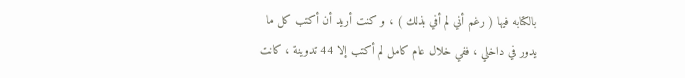بالكتابه فيها ( رغم أني لم أفي بذلك ) ، و كنت أريد أن أكتب كل ما يدور في داخلي ، ففي خلال عام كامل لم أكتب إلا 44 تدوينة ، كانت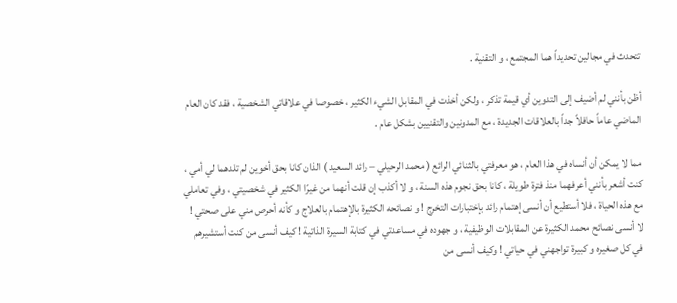تتحدث في مجالين تحديداً هما المجتمع ، و التقنية .

أظن بأنني لم أضيف إلى التدوين أي قيمة تذكر ، ولكن أخذت في المقابل الشيء الكثير ، خصوصا في علاقاتي الشخصية ، فقد كان العام الماضي عاماً حافلاً جداً بالعلاقات الجديدة ، مع المدونين والتقنيين بشكل عام .

مما لا يمكن أن أنساه في هذا العام ، هو معرفتي بالثنائي الرائع ( محمد الرحيلي – رائد السعيد ) الذان كانا بحق أخوين لم تلدهما لي أمي ،  كنت أشعر بأنني أعرفهما منذ فترة طويلة ، كانا بحق نجوم هذه السنة ، و لا أكذب إن قلت أنهما من غيرّا الكثير في شخصيتي ، وفي تعاملي مع هذه الحياة ، فلا أستطيع أن أنسى إهتمام رائد بإختبارات التخرج ! و نصائحه الكثيرة بالإهتمام بالعلاج و كأنه أحرص مني على صحتي ! لا أنسى نصائح محمد الكثيرة عن المقابلات الوظيفية ، و جهوده في مساعدتي في كتابة السيرة الذاتية ! كيف أنسى من كنت أستشيرهم في كل صغيره و كبيرة تواجهني في حياتي ! وكيف أنسى من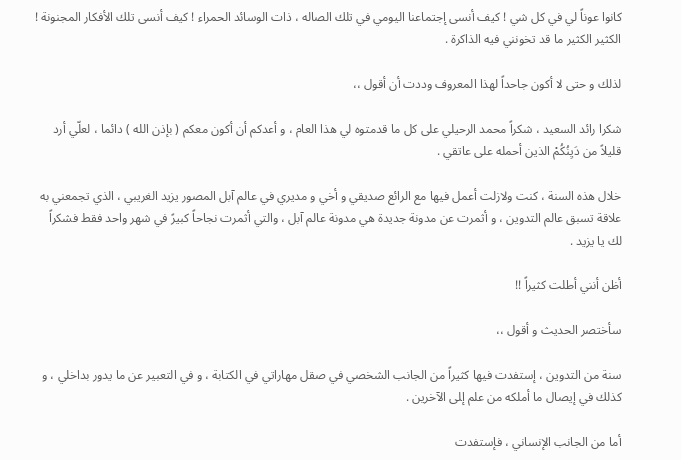كانوا عوناً لي في كل شي ! كيف أنسى إجتماعنا اليومي في تلك الصاله ، ذات الوسائد الحمراء ! كيف أنسى تلك الأفكار المجنونة ! الكثير الكثير ما قد تخونني فيه الذاكرة .

لذلك و حتى لا أكون جاحداً لهذا المعروف وددت أن أقول ،،

شكرا رائد السعيد ، شكراً محمد الرحيلي على كل ما قدمتوه لي هذا العام ، و أعدكم أن أكون معكم ( بإذن الله ) دائما ، لعلّي أرد قليلاً من دَيِنُكُمْ الذين أحمله على عاتقي .

خلال هذه السنة ، كنت ولازلت أعمل فيها مع الرائع صديقي و أخي و مديري في عالم آبل المصور يزيد الغريبي ، الذي تجمعني به علاقة تسبق عالم التدوين ، و أثمرت عن مدونة جديدة هي مدونة عالم آبل ، والتي أثمرت نجاحاً كبيرً في شهر واحد فقط فشكراً لك يا يزيد .

أظن أنني أطلت كثيراً !!

سأختصر الحديث و أقول ،،

سنة من التدوين ، إستفدت فيها كثيراً من الجانب الشخصي في صقل مهاراتي في الكتابة ، و في التعبير عن ما يدور بداخلي ، و كذلك في إيصال ما أملكه من علم إ‍لى الآخرين .

أما من الجانب الإنساني ، فإستفدت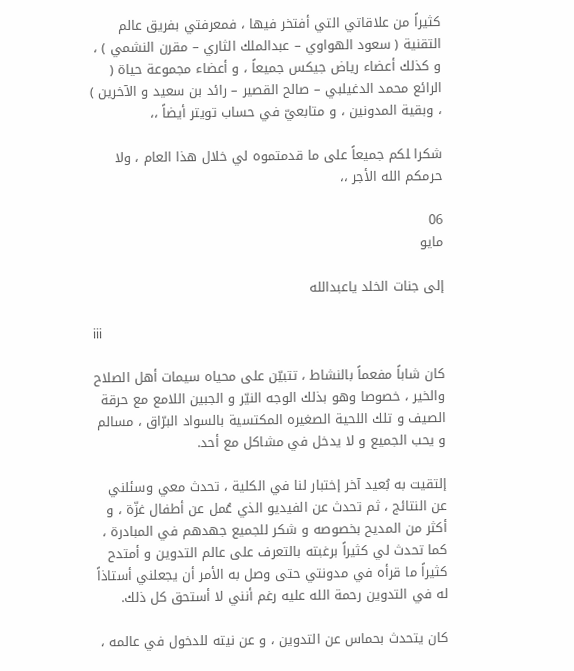كثيراً من علاقاتي التي أفتخر فيها ، فمعرفتي بفريق عالم التقنية ( سعود الهواوي – عبدالملك الثاري – مقرن النشمي ) ، و كذلك أعضاء رياض جيكس جميعاً ، و أعضاء مجموعة حياة ( الرائع محمد الدغيلبي – صالح القصير – رائد بن سعيد و الآخرين ) ، وبقية المدونين ، و متابعيّ في حساب تويتر أيضاً ،،

شكرا ‍لكم جميعاً على ما قدمتموه لي خلال هذا العام ، ولا حرمكم الله الأجر ،،

06
مايو

إلى جنات الخلد ياعبدالله

iii

كان شاباً مفعماً بالنشاط ، تتبيّن على محياه سيمات أهل الصلاح والخير ، خصوصا وهو بذلك الوجه النيّر و الجبين اللامع مع حرقة الصيف و تلك اللحية الصغيره المكتسية بالسواد البرّاق ، مسالم و يحب الجميع و لا يدخل في مشاكل مع أحد.

إلتقيت به بُعيد آخر إختبار لنا في الكلية ، تحدث معي وسئلني عن النتائج ، ثم تحدث عن الفيديو الذي عُمل عن أطفال غزّة ، و أكثر من المديح بخصوصه و شكر للجميع جهدهم في المبادرة ، كما تحدث لي كثيراً برغبته بالتعرف على عالم التدوين و أمتدح كثيراً ما قرأه في مدونتي حتى وصل به الأمر أن يجعلني أستاذاً له في التدوين رحمة الله عليه رغم أنني لا أستحق كل ذلك.

كان يتحدث بحماس عن التدوين ، و عن نيته للدخول في عالمه ،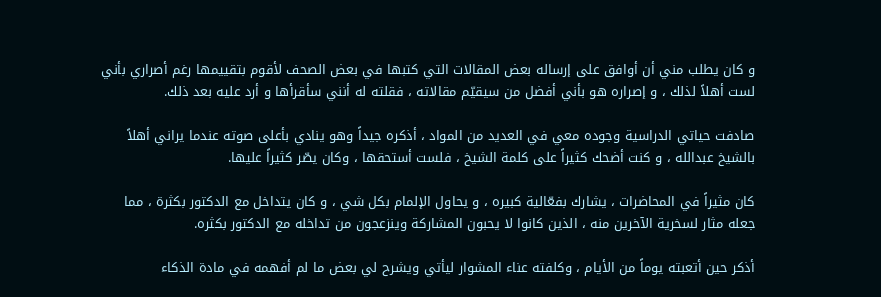و كان يطلب مني أن أوافق على إرساله بعض المقالات التي كتبها في بعض الصحف لأقوم بتقييمها رغم أصراري بأني لست أهلاً لذلك ، و إصراره هو بأني أفضل من سيقيّم مقالاته ، فقلته له أنني سأقرأها و أرد عليه بعد ذلك.

صادفت حياتي الدراسية وجوده معي في العديد من المواد ، أذكره جيداً وهو ينادي بأعلى صوته عندما يراني أهلاً بالشيخ عبدالله ، و كنت أضحك كثيراً على كلمة الشيخ ، فلست أستحقها ، وكان يصّر كثيراً عليها.

كان مثيراً في المحاضرات ، يشارك بفعّالية كبيره ، و يحاول الإلمام بكل شي ، و كان يتداخل مع الدكتور بكثرة ، مما جعله مثار لسخرية الآخرين منه ، الذين كانوا لا يحبون المشاركة وينزعجون من تداخله مع الدكتور بكثره.

أذكر حين أتعبته يوماً من الأيام ، وكلفته عناء المشوار ليأتي ويشرح لي بعض ما لم أفهمه في مادة الذكاء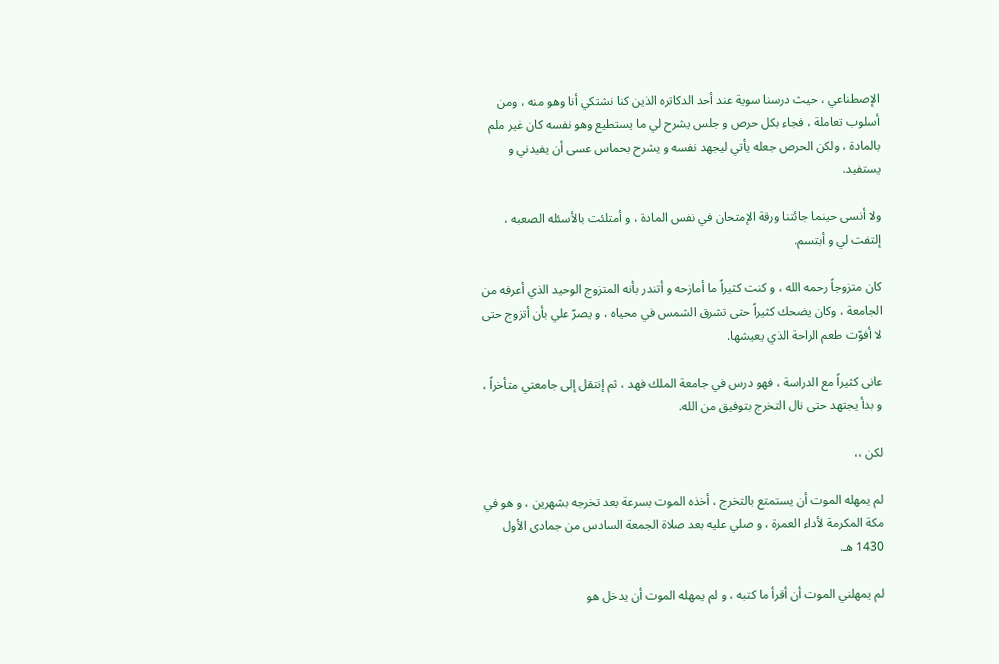الإصطناعي ، حيث درسنا سوية عند أحد الدكاتره الذين كنا نشتكي أنا وهو منه ، ومن أسلوب تعاملة ، فجاء بكل حرص و جلس يشرح لي ما يستطيع وهو نفسه كان غير ملم بالمادة ، ولكن الحرص جعله يأتي ليجهد نفسه و يشرح بحماس عسى أن يفيدني و يستفيد.

ولا أنسى حينما جائتنا ورقة الإمتحان في نفس المادة ، و أمتلئت بالأسئله الصعبه ، إلتفت لي و أبتسم.

كان متزوجاً رحمه الله ، و كنت كثيراً ما أمازحه و أتندر بأنه المتزوج الوحيد الذي أعرفه من الجامعة ، وكان يضحك كثيراً حتى تشرق الشمس في محياه ، و يصرّ علي بأن أتزوج حتى لا أفوّت طعم الراحة الذي يعيشها.

عانى كثيراً مع الدراسة ، فهو درس في جامعة الملك فهد ، ثم إنتقل إلى جامعتي متأخراً ، و بدأ يجتهد حتى نال التخرج بتوفيق من الله.

لكن ،،

لم يمهله الموت أن يستمتع بالتخرج ، أخذه الموت بسرعة بعد تخرجه بشهرين ، و هو في مكة المكرمة لأداء العمرة ، و صلي عليه بعد صلاة الجمعة السادس من جمادى الأول 1430 هـ.

لم يمهلني الموت أن أقرأ ما كتبه ، و لم يمهله الموت أن يدخل هو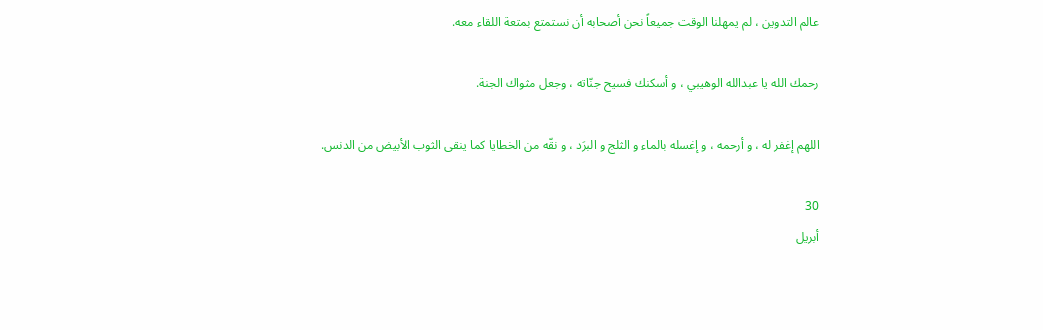عالم التدوين ، لم يمهلنا الوقت جميعاً نحن أصحابه أن نستمتع بمتعة اللقاء معه.

رحمك الله يا عبدالله الوهيبي ، و أسكنك فسيح جنّاته ، وجعل مثواك الجنة.

اللهم إغفر له ، و أرحمه ، و إغسله بالماء و الثلج و البرَد ، و نقّه من الخطايا كما ينقى الثوب الأبيض من الدنس.

30
أبريل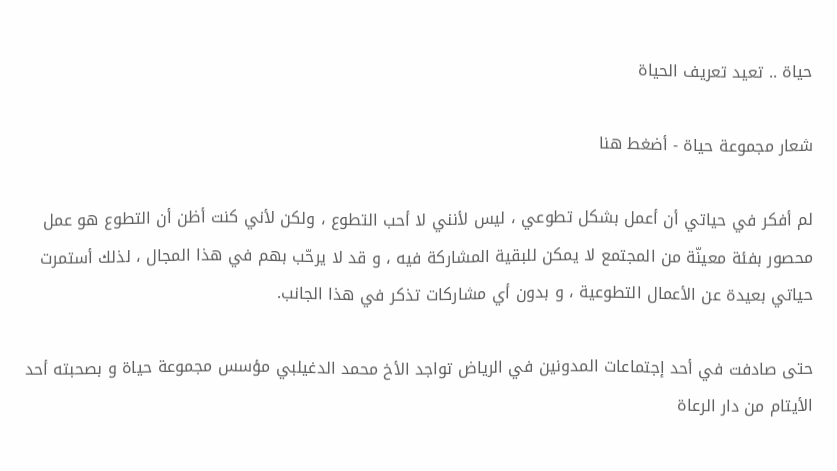حياة .. تعيد تعريف الحياة

شعار مجموعة حياة - أضغط هنا

لم أفكر في حياتي أن أعمل بشكل تطوعي ، ليس لأنني لا أحب التطوع ، ولكن لأني كنت أظن أن التطوع هو عمل محصور بفئة معينّة من المجتمع لا يمكن للبقية المشاركة فيه ، و قد لا يرحّب بهم في هذا المجال ، لذلك أستمرت حياتي بعيدة عن الأعمال التطوعية ، و بدون أي مشاركات تذكر في هذا الجانب.

حتى صادفت في أحد إجتماعات المدونين في الرياض تواجد الأخ محمد الدغيلبي مؤسس مجموعة حياة و بصحبته أحد الأيتام من دار الرعاة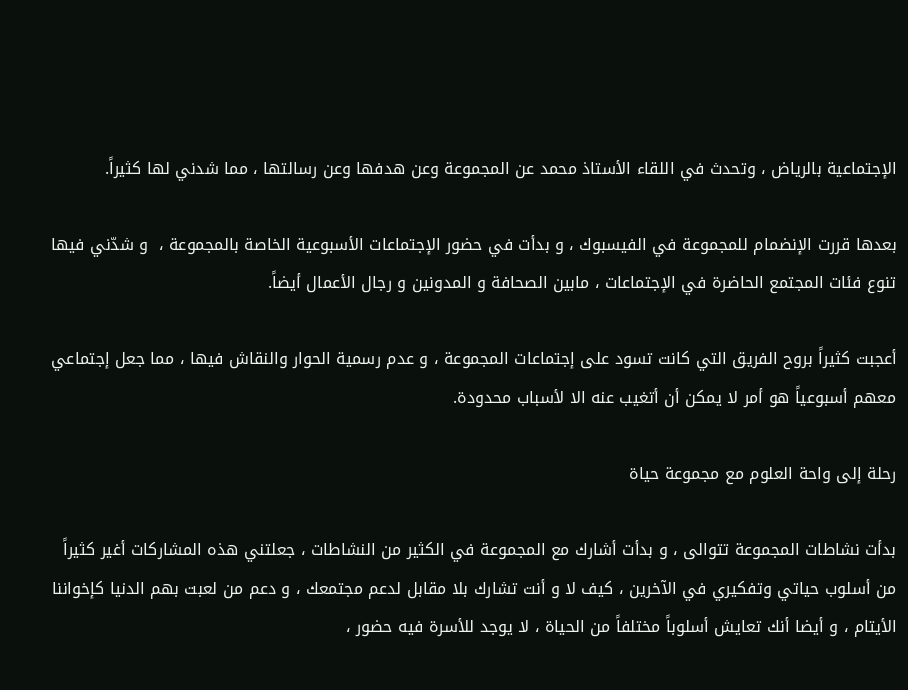الإجتماعية بالرياض ، وتحدث في اللقاء الأستاذ محمد عن المجموعة وعن هدفها وعن رسالتها ، مما شدني لها كثيراً.

بعدها قررت الإنضمام للمجموعة في الفيسبوك ، و بدأت في حضور الإجتماعات الأسبوعية الخاصة بالمجموعة ،  و شدّني فيها تنوع فئات المجتمع الحاضرة في الإجتماعات ، مابين الصحافة و المدونين و رجال الأعمال أيضاً.

أعجبت كثيراً بروح الفريق التي كانت تسود على إجتماعات المجموعة ، و عدم رسمية الحوار والنقاش فيها ، مما جعل إجتماعي معهم أسبوعياً هو أمر لا يمكن أن أتغيب عنه الا لأسباب محدودة.

رحلة إلى واحة العلوم مع مجموعة حياة

بدأت نشاطات المجموعة تتوالى ، و بدأت أشارك مع المجموعة في الكثير من النشاطات ، جعلتني هذه المشاركات أغير كثيراً من أسلوب حياتي وتفكيري في الآخرين ، كيف لا و أنت تشارك بلا مقابل لدعم مجتمعك ، و دعم من لعبت بهم الدنيا كإخواننا الأيتام ، و أيضا أنك تعايش أسلوباً مختلفاً من الحياة ، لا يوجد للأسرة فيه حضور ،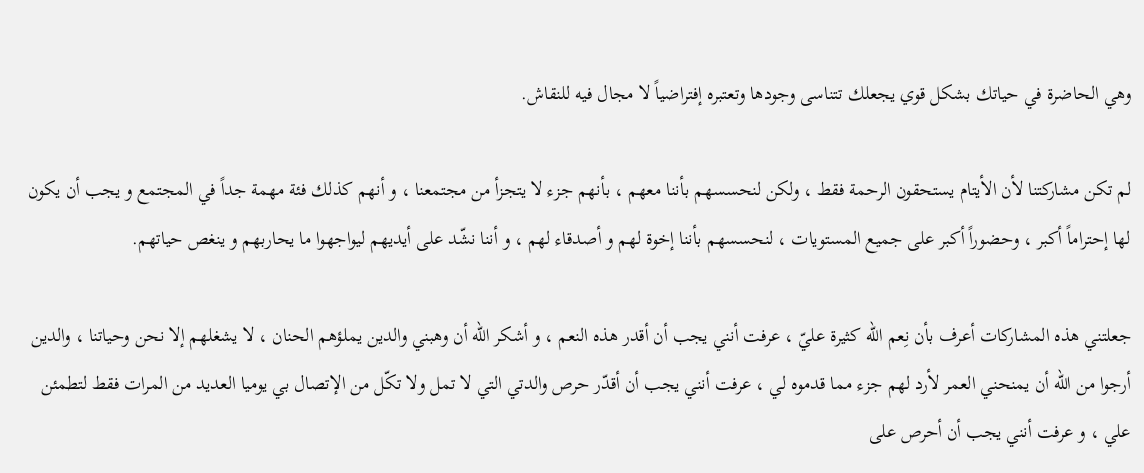وهي الحاضرة في حياتك بشكل قوي يجعلك تتناسى وجودها وتعتبره إفتراضياً لا مجال فيه للنقاش.

لم تكن مشاركتنا لأن الأيتام يستحقون الرحمة فقط ، ولكن لنحسسهم بأننا معهم ، بأنهم جزء لا يتجزأ من مجتمعنا ، و أنهم كذلك فئة مهمة جداً في المجتمع و يجب أن يكون لها إحتراماً أكبر ، وحضوراً أكبر على جميع المستويات ، لنحسسهم بأننا إخوة لهم و أصدقاء لهم ، و أننا نشّد على أيديهم ليواجهوا ما يحاربهم و ينغص حياتهم.

جعلتني هذه المشاركات أعرف بأن نِعم الله كثيرة عليّ ، عرفت أنني يجب أن أقدر هذه النعم ، و أشكر الله أن وهبني والدين يملؤهم الحنان ، لا يشغلهم إلا نحن وحياتنا ، والدين أرجوا من الله أن يمنحني العمر لأرد لهم جزء مما قدموه لي ، عرفت أنني يجب أن أقدّر حرص والدتي التي لا تمل ولا تكّل من الإتصال بي يوميا العديد من المرات فقط لتطمئن علي ، و عرفت أنني يجب أن أحرص على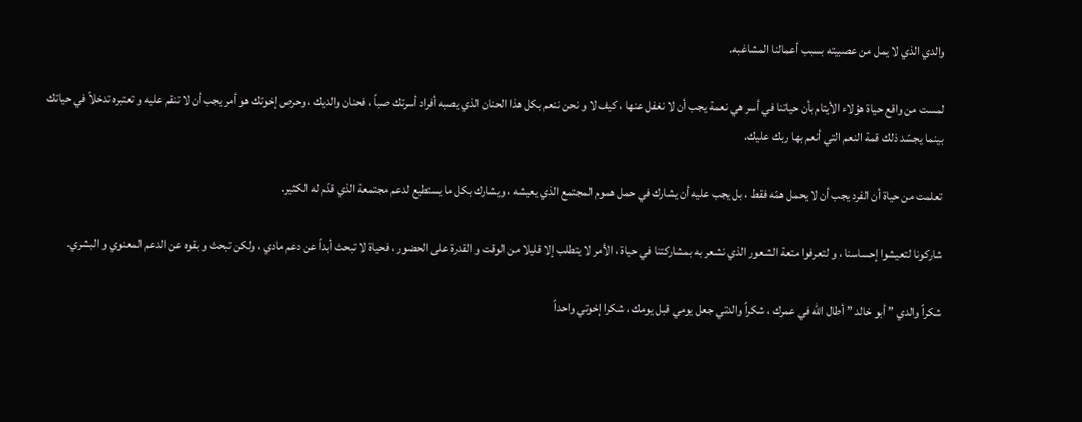والدي الذي لا يمل من عصبيته بسبب أعمالنا المشاغبه.

لمست من واقع حياة هؤلاء الأيتام بأن حياتنا في أسر هي نعمة يجب أن لا نغفل عنها ، كيف لا و نحن ننعم بكل هذا الحنان الذي يصبه أفراد أسرتك صباً ، فحنان والديك ، وحرص إخوتك هو أمر يجب أن لا تنقم عليه و تعتبره تدخلاً في حياتك بينما يجسّد ذلك قمة النعم التي أنعم بها ربك عليك.

تعلمت من حياة أن الفرد يجب أن لا يحمل همّه فقط ، بل يجب عليه أن يشارك في حمل هموم المجتمع الذي يعيشه ، ويشارك بكل ما يستطيع لدعم مجتمعة الذي قدّم له الكثير.

شاركونا لتعيشوا إحساسنا ، و لتعرفوا متعة الشعور الذي نشعر به بمشاركتنا في حياة ، الأمر لا يتطلب إلا قليلا من الوقت و القدرة على الحضور ، فحياة لا تبحث أبداً عن دعم مادي ، ولكن تبحث و بقوه عن الدعم المعنوي و البشري.

شكراً والدي ” أبو خالد ” أطال الله في عمرك ، شكراً والدتي جعل يومي قبل يومك ، شكرا إخوتي واحداً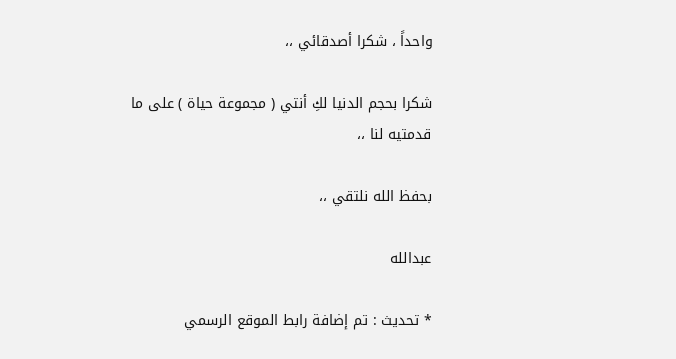واحداً ، شكرا أصدقائي ،،

شكرا بحجم الدنيا لكِ أنتي ( مجموعة حياة ) على ما قدمتيه لنا ،،

بحفظ الله نلتقي ،،

عبدالله

* تحديث : تم إضافة رابط الموقع الرسمي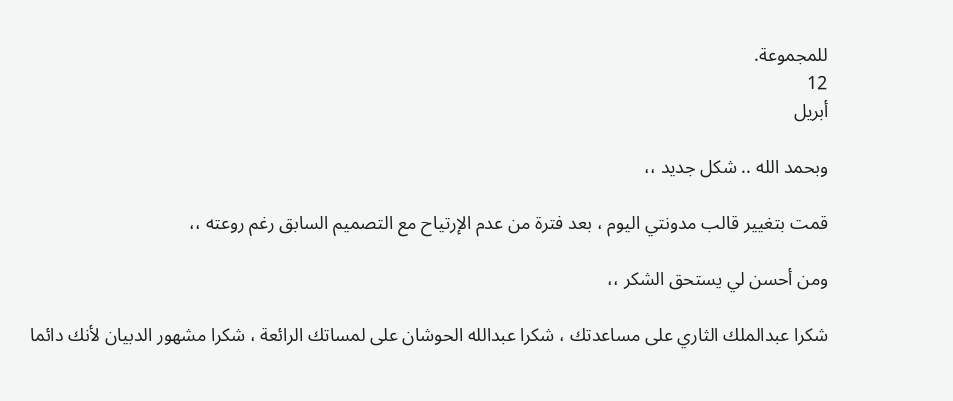للمجموعة.
12
أبريل

وبحمد الله .. شكل جديد ،،

قمت بتغيير قالب مدونتي اليوم ، بعد فترة من عدم الإرتياح مع التصميم السابق رغم روعته ،،

ومن أحسن لي يستحق الشكر ،،

شكرا عبدالملك الثاري على مساعدتك ، شكرا عبدالله الحوشان على لمساتك الرائعة ، شكرا مشهور الدبيان لأنك دائما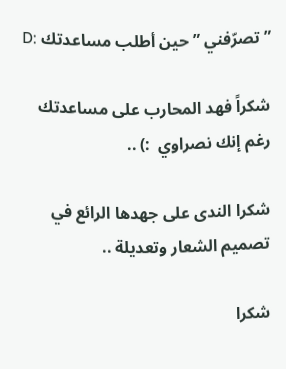” تصرّفني ” حين أطلب مساعدتك :D

شكراً فهد المحارب على مساعدتك رغم إنك نصراوي  :) ..

شكرا الندى على جهدها الرائع في تصميم الشعار وتعديلة ..

شكرا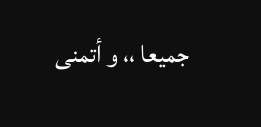جميعا ،، و أتمنى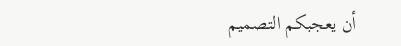أن يعجبكم التصميم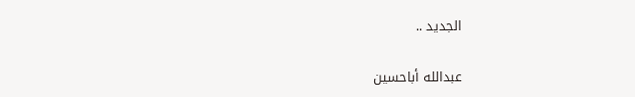الجديد ..

عبدالله أباحسين